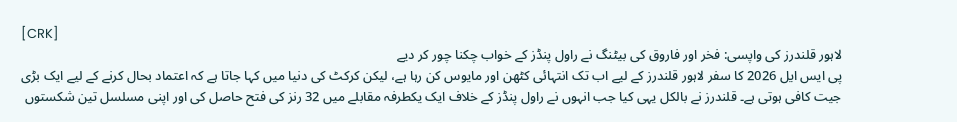[CRK]
لاہور قلندرز کی واپسی: فخر اور فاروق کی بیٹنگ نے راول پنڈز کے خواب چکنا چور کر دیے
پی ایس ایل 2026 کا سفر لاہور قلندرز کے لیے اب تک انتہائی کٹھن اور مایوس کن رہا ہے، لیکن کرکٹ کی دنیا میں کہا جاتا ہے کہ اعتماد بحال کرنے کے لیے ایک بڑی جیت کافی ہوتی ہے۔ قلندرز نے بالکل یہی کیا جب انہوں نے راول پنڈز کے خلاف ایک یکطرفہ مقابلے میں 32 رنز کی فتح حاصل کی اور اپنی مسلسل تین شکستوں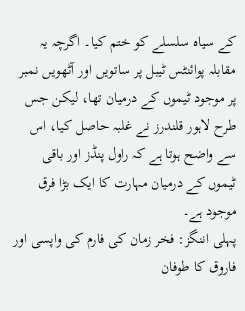کے سیاہ سلسلے کو ختم کیا۔ اگرچہ یہ مقابلہ پوائنٹس ٹیبل پر ساتویں اور آٹھویں نمبر پر موجود ٹیموں کے درمیان تھا، لیکن جس طرح لاہور قلندرز نے غلبہ حاصل کیا، اس سے واضح ہوتا ہے کہ راول پنڈز اور باقی ٹیموں کے درمیان مہارت کا ایک بڑا فرق موجود ہے۔
پہلی اننگز: فخر زمان کی فارم کی واپسی اور فاروق کا طوفان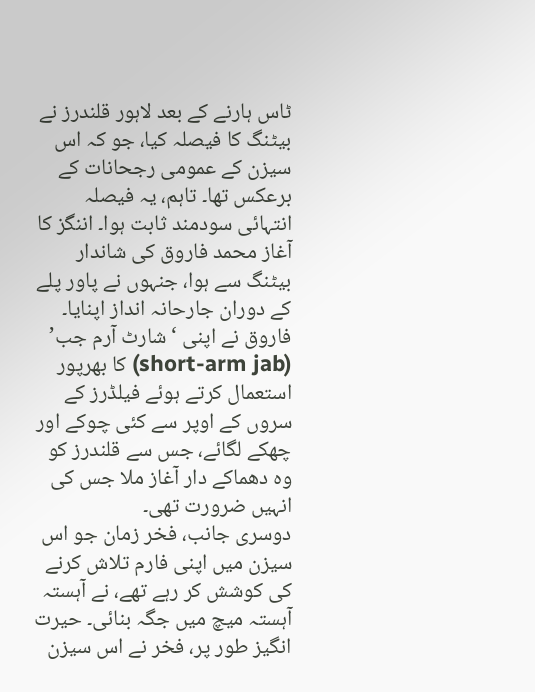ٹاس ہارنے کے بعد لاہور قلندرز نے بیٹنگ کا فیصلہ کیا، جو کہ اس سیزن کے عمومی رجحانات کے برعکس تھا۔ تاہم، یہ فیصلہ انتہائی سودمند ثابت ہوا۔ اننگز کا آغاز محمد فاروق کی شاندار بیٹنگ سے ہوا، جنہوں نے پاور پلے کے دوران جارحانہ انداز اپنایا۔ فاروق نے اپنی ‘شارٹ آرم جب’ (short-arm jab) کا بھرپور استعمال کرتے ہوئے فیلڈرز کے سروں کے اوپر سے کئی چوکے اور چھکے لگائے، جس سے قلندرز کو وہ دھماکے دار آغاز ملا جس کی انہیں ضرورت تھی۔
دوسری جانب، فخر زمان جو اس سیزن میں اپنی فارم تلاش کرنے کی کوشش کر رہے تھے، نے آہستہ آہستہ میچ میں جگہ بنائی۔ حیرت انگیز طور پر، فخر نے اس سیزن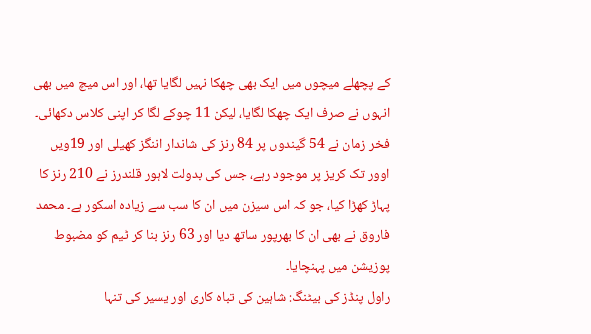کے پچھلے میچوں میں ایک بھی چھکا نہیں لگایا تھا، اور اس میچ میں بھی انہوں نے صرف ایک چھکا لگایا، لیکن 11 چوکے لگا کر اپنی کلاس دکھائی۔ فخر زمان نے 54 گیندوں پر 84 رنز کی شاندار اننگز کھیلی اور 19ویں اوور تک کریز پر موجود رہے، جس کی بدولت لاہور قلندرز نے 210 رنز کا پہاڑ کھڑا کیا، جو کہ اس سیزن میں ان کا سب سے زیادہ اسکور ہے۔ محمد فاروق نے بھی ان کا بھرپور ساتھ دیا اور 63 رنز بنا کر ٹیم کو مضبوط پوزیشن میں پہنچایا۔
راول پنڈز کی بیٹنگ: شاہین کی تباہ کاری اور یسیر کی تنہا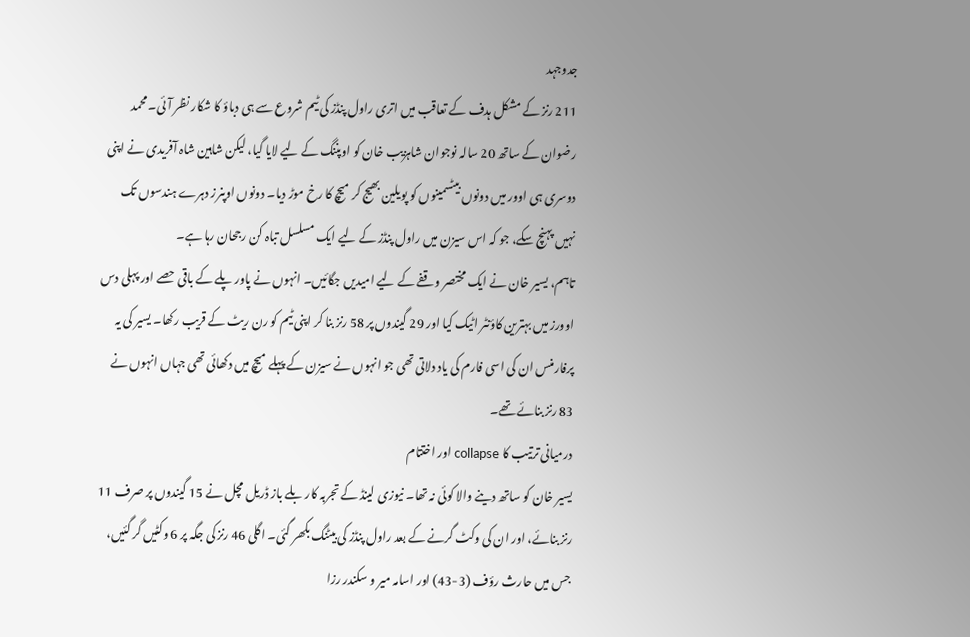جدوجہد
211 رنز کے مشکل ہدف کے تعاقب میں اتری راول پنڈز کی ٹیم شروع سے ہی دباؤ کا شکار نظر آئی۔ محمد رضوان کے ساتھ 20 سالہ نوجوان شاہزیب خان کو اوپننگ کے لیے لایا گیا، لیکن شاہین شاہ آفریدی نے اپنی دوسری ہی اوور میں دونوں بیٹسمینوں کو پویلین بھیج کر میچ کا رخ موڑ دیا۔ دونوں اوپنرز دہرے ہندسوں تک نہیں پہنچ سکے، جو کہ اس سیزن میں راول پنڈز کے لیے ایک مسلسل تباہ کن رجحان رہا ہے۔
تاہم، یسیر خان نے ایک مختصر وقفے کے لیے امیدیں جگائیں۔ انہوں نے پاور پلے کے باقی حصے اور پہلی دس اوورز میں بہترین کاؤنٹر اٹیک کیا اور 29 گیندوں پر 58 رنز بنا کر اپنی ٹیم کو رن ریٹ کے قریب رکھا۔ یسیر کی یہ پرفارمنس ان کی اسی فارم کی یاد دلاتی تھی جو انہوں نے سیزن کے پہلے میچ میں دکھائی تھی جہاں انہوں نے 83 رنز بنائے تھے۔
درمیانی ترتیب کا collapse اور اختتام
یسیر خان کو ساتھ دینے والا کوئی نہ تھا۔ نیوزی لینڈ کے تجربہ کار بلے باز ڈریل مچل نے 15 گیندوں پر صرف 11 رنز بنائے، اور ان کی وکٹ گرنے کے بعد راول پنڈز کی بیٹنگ بکھر گئی۔ اگلی 46 رنز کی جگہ پر 6 وکٹیں گر گئیں، جس میں حارث رؤف (3-43) اور اسامہ میر و سکندر رزا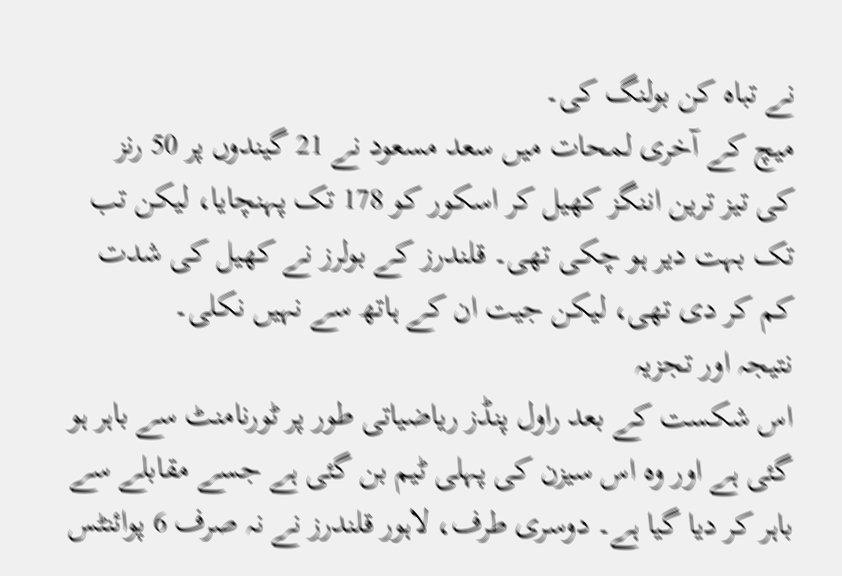نے تباہ کن بولنگ کی۔
میچ کے آخری لمحات میں سعد مسعود نے 21 گیندوں پر 50 رنز کی تیز ترین اننگز کھیل کر اسکور کو 178 تک پہنچایا، لیکن تب تک بہت دیر ہو چکی تھی۔ قلندرز کے بولرز نے کھیل کی شدت کم کر دی تھی، لیکن جیت ان کے ہاتھ سے نہیں نکلی۔
نتیجہ اور تجزیہ
اس شکست کے بعد راول پنڈز ریاضیاتی طور پر ٹورنامنٹ سے باہر ہو گئی ہے اور وہ اس سیزن کی پہلی ٹیم بن گئی ہے جسے مقابلے سے باہر کر دیا گیا ہے۔ دوسری طرف، لاہور قلندرز نے نہ صرف 6 پوائنٹس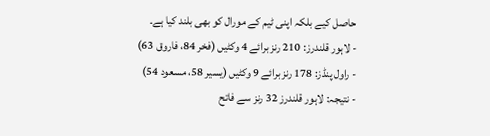حاصل کیے بلکہ اپنی ٹیم کے مورال کو بھی بلند کیا ہے۔
- لاہور قلندرز: 210 رنز برائے 4 وکٹیں (فخر 84، فاروق 63)
- راول پنڈز: 178 رنز برائے 9 وکٹیں (یسیر 58، مسعود 54)
- نتیجہ: لاہور قلندرز 32 رنز سے فاتح